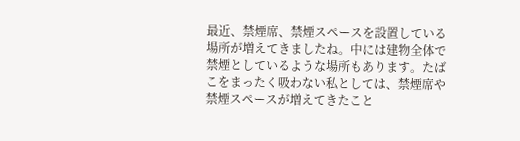最近、禁煙席、禁煙スペースを設置している場所が増えてきましたね。中には建物全体で禁煙としているような場所もあります。たばこをまったく吸わない私としては、禁煙席や禁煙スペースが増えてきたこと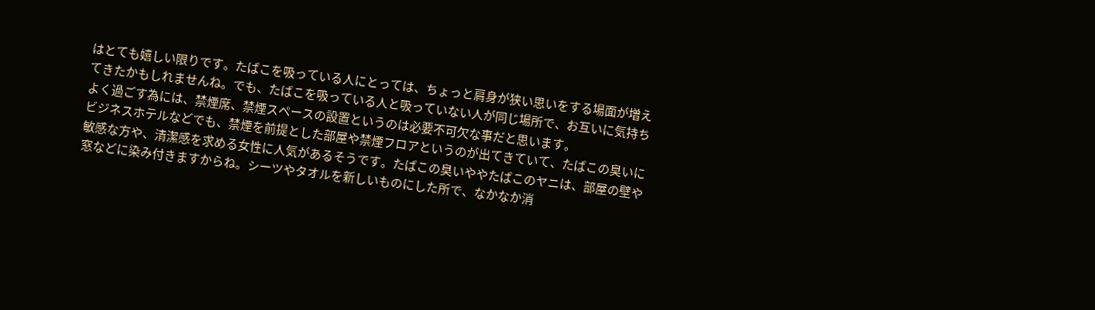はとても嬉しい限りです。たばこを吸っている人にとっては、ちょっと肩身が狭い思いをする場面が増えてきたかもしれませんね。でも、たばこを吸っている人と吸っていない人が同じ場所で、お互いに気持ちよく過ごす為には、禁煙席、禁煙スペースの設置というのは必要不可欠な事だと思います。
ビジネスホテルなどでも、禁煙を前提とした部屋や禁煙フロアというのが出てきていて、たばこの臭いに敏感な方や、清潔感を求める女性に人気があるそうです。たばこの臭いややたばこのヤニは、部屋の壁や窓などに染み付きますからね。シーツやタオルを新しいものにした所で、なかなか消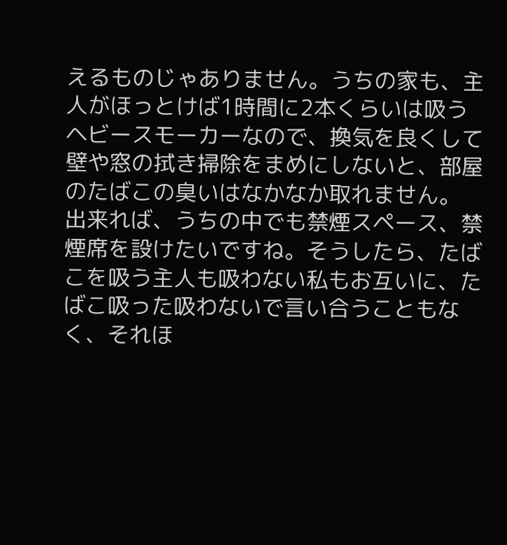えるものじゃありません。うちの家も、主人がほっとけば1時間に2本くらいは吸うヘビースモーカーなので、換気を良くして壁や窓の拭き掃除をまめにしないと、部屋のたばこの臭いはなかなか取れません。
出来れば、うちの中でも禁煙スペース、禁煙席を設けたいですね。そうしたら、たばこを吸う主人も吸わない私もお互いに、たばこ吸った吸わないで言い合うこともなく、それほ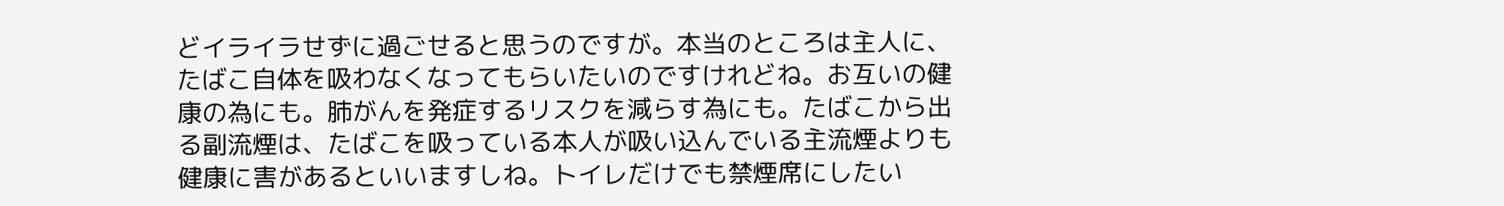どイライラせずに過ごせると思うのですが。本当のところは主人に、たばこ自体を吸わなくなってもらいたいのですけれどね。お互いの健康の為にも。肺がんを発症するリスクを減らす為にも。たばこから出る副流煙は、たばこを吸っている本人が吸い込んでいる主流煙よりも健康に害があるといいますしね。トイレだけでも禁煙席にしたい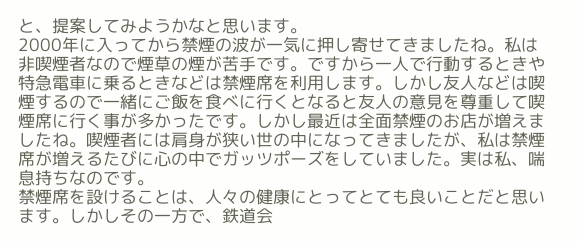と、提案してみようかなと思います。
2000年に入ってから禁煙の波が一気に押し寄せてきましたね。私は非喫煙者なので煙草の煙が苦手です。ですから一人で行動するときや特急電車に乗るときなどは禁煙席を利用します。しかし友人などは喫煙するので一緒にご飯を食べに行くとなると友人の意見を尊重して喫煙席に行く事が多かったです。しかし最近は全面禁煙のお店が増えましたね。喫煙者には肩身が狭い世の中になってきましたが、私は禁煙席が増えるたびに心の中でガッツポーズをしていました。実は私、喘息持ちなのです。
禁煙席を設けることは、人々の健康にとってとても良いことだと思います。しかしその一方で、鉄道会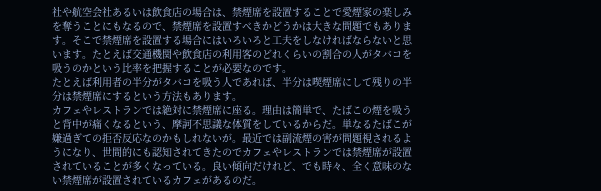社や航空会社あるいは飲食店の場合は、禁煙席を設置することで愛煙家の楽しみを奪うことにもなるので、禁煙席を設置すべきかどうかは大きな問題でもあります。そこで禁煙席を設置する場合にはいろいろと工夫をしなければならないと思います。たとえば交通機関や飲食店の利用客のどれくらいの割合の人がタバコを吸うのかという比率を把握することが必要なのです。
たとえば利用者の半分がタバコを吸う人であれば、半分は喫煙席にして残りの半分は禁煙席にするという方法もあります。
カフェやレストランでは絶対に禁煙席に座る。理由は簡単で、たばこの煙を吸うと背中が痛くなるという、摩訶不思議な体質をしているからだ。単なるたばこが嫌過ぎての拒否反応なのかもしれないが。最近では副流煙の害が問題視されるようになり、世間的にも認知されてきたのでカフェやレストランでは禁煙席が設置されていることが多くなっている。良い傾向だけれど、でも時々、全く意味のない禁煙席が設置されているカフェがあるのだ。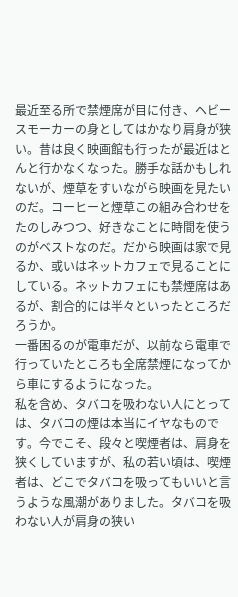最近至る所で禁煙席が目に付き、ヘビースモーカーの身としてはかなり肩身が狭い。昔は良く映画館も行ったが最近はとんと行かなくなった。勝手な話かもしれないが、煙草をすいながら映画を見たいのだ。コーヒーと煙草この組み合わせをたのしみつつ、好きなことに時間を使うのがベストなのだ。だから映画は家で見るか、或いはネットカフェで見ることにしている。ネットカフェにも禁煙席はあるが、割合的には半々といったところだろうか。
一番困るのが電車だが、以前なら電車で行っていたところも全席禁煙になってから車にするようになった。
私を含め、タバコを吸わない人にとっては、タバコの煙は本当にイヤなものです。今でこそ、段々と喫煙者は、肩身を狭くしていますが、私の若い頃は、喫煙者は、どこでタバコを吸ってもいいと言うような風潮がありました。タバコを吸わない人が肩身の狭い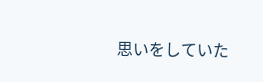思いをしていた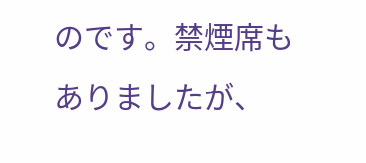のです。禁煙席もありましたが、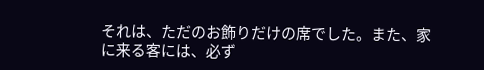それは、ただのお飾りだけの席でした。また、家に来る客には、必ず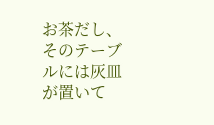お茶だし、そのテーブルには灰皿が置いて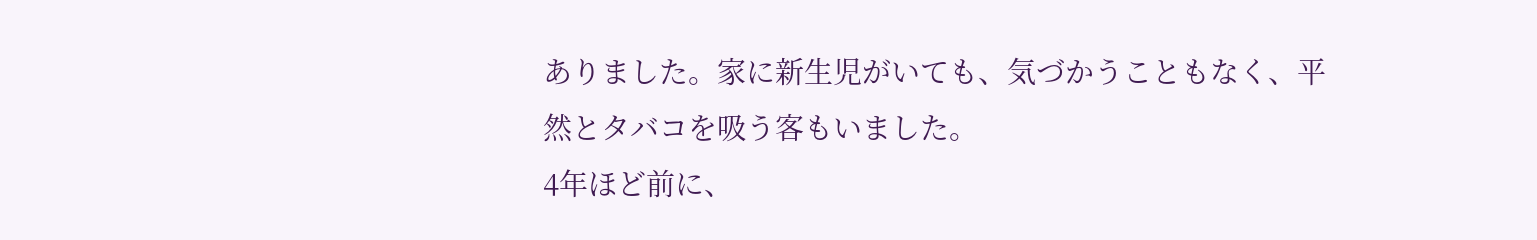ありました。家に新生児がいても、気づかうこともなく、平然とタバコを吸う客もいました。
4年ほど前に、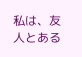私は、友人とある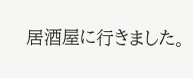居酒屋に行きました。